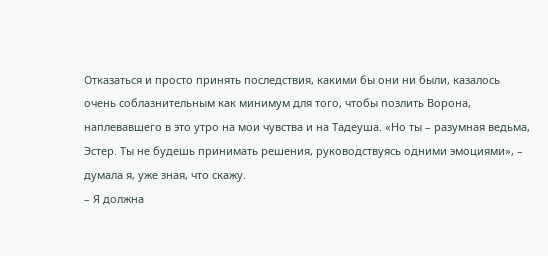Отказаться и просто принять последствия, какими бы они ни были, казалось очень соблазнительным как минимум для того, чтобы позлить Ворона, наплевавшего в это утро на мои чувства и на Тадеуша. «Но ты – разумная ведьма, Эстер. Ты не будешь принимать решения, руководствуясь одними эмоциями», – думала я, уже зная, что скажу.
– Я должна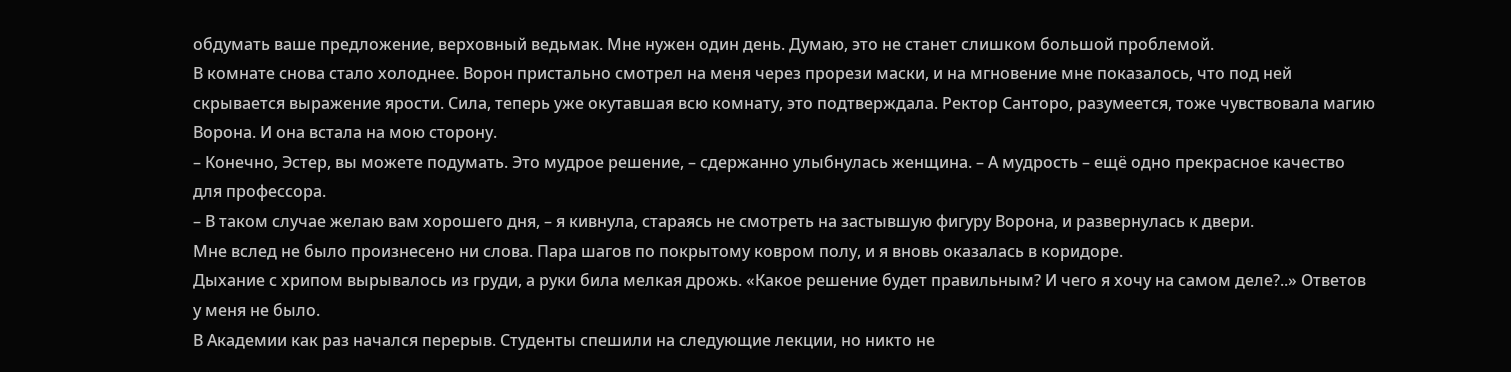обдумать ваше предложение, верховный ведьмак. Мне нужен один день. Думаю, это не станет слишком большой проблемой.
В комнате снова стало холоднее. Ворон пристально смотрел на меня через прорези маски, и на мгновение мне показалось, что под ней скрывается выражение ярости. Сила, теперь уже окутавшая всю комнату, это подтверждала. Ректор Санторо, разумеется, тоже чувствовала магию Ворона. И она встала на мою сторону.
– Конечно, Эстер, вы можете подумать. Это мудрое решение, – сдержанно улыбнулась женщина. – А мудрость – ещё одно прекрасное качество для профессора.
– В таком случае желаю вам хорошего дня, – я кивнула, стараясь не смотреть на застывшую фигуру Ворона, и развернулась к двери.
Мне вслед не было произнесено ни слова. Пара шагов по покрытому ковром полу, и я вновь оказалась в коридоре.
Дыхание с хрипом вырывалось из груди, а руки била мелкая дрожь. «Какое решение будет правильным? И чего я хочу на самом деле?..» Ответов у меня не было.
В Академии как раз начался перерыв. Студенты спешили на следующие лекции, но никто не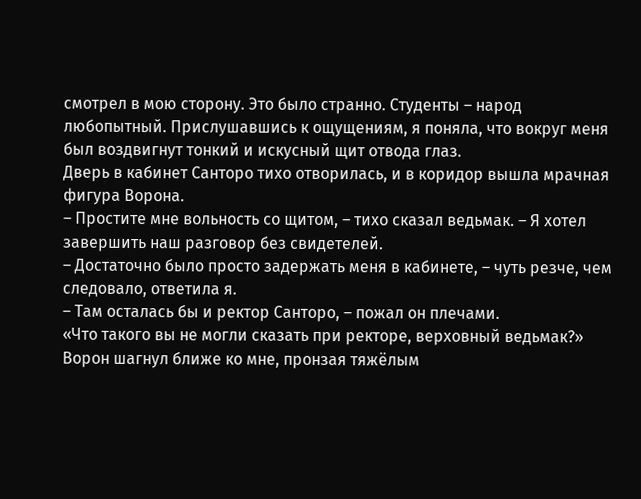смотрел в мою сторону. Это было странно. Студенты – народ любопытный. Прислушавшись к ощущениям, я поняла, что вокруг меня был воздвигнут тонкий и искусный щит отвода глаз.
Дверь в кабинет Санторо тихо отворилась, и в коридор вышла мрачная фигура Ворона.
– Простите мне вольность со щитом, – тихо сказал ведьмак. – Я хотел завершить наш разговор без свидетелей.
– Достаточно было просто задержать меня в кабинете, – чуть резче, чем следовало, ответила я.
– Там осталась бы и ректор Санторо, – пожал он плечами.
«Что такого вы не могли сказать при ректоре, верховный ведьмак?» Ворон шагнул ближе ко мне, пронзая тяжёлым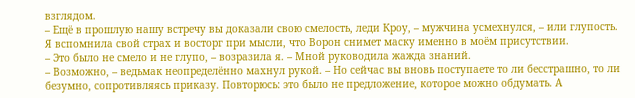взглядом.
– Ещё в прошлую нашу встречу вы доказали свою смелость, леди Кроу, – мужчина усмехнулся, – или глупость.
Я вспомнила свой страх и восторг при мысли, что Ворон снимет маску именно в моём присутствии.
– Это было не смело и не глупо, – возразила я. – Мной руководила жажда знаний.
– Возможно, – ведьмак неопределённо махнул рукой. – Но сейчас вы вновь поступаете то ли бесстрашно, то ли безумно, сопротивляясь приказу. Повторюсь: это было не предложение, которое можно обдумать. А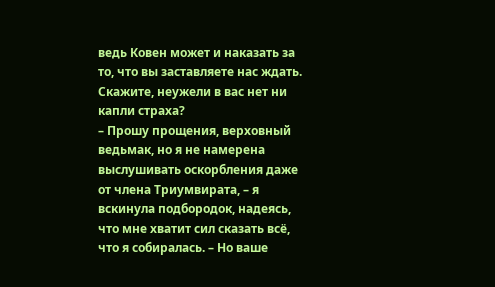ведь Ковен может и наказать за то, что вы заставляете нас ждать. Скажите, неужели в вас нет ни капли страха?
– Прошу прощения, верховный ведьмак, но я не намерена выслушивать оскорбления даже от члена Триумвирата, – я вскинула подбородок, надеясь, что мне хватит сил сказать всё, что я собиралась. – Но ваше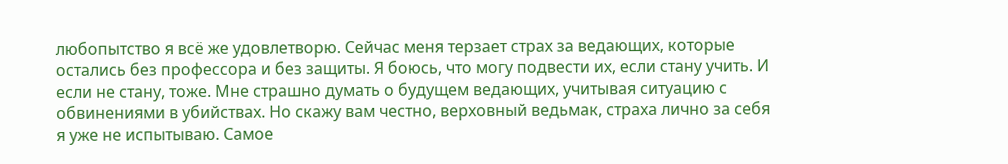любопытство я всё же удовлетворю. Сейчас меня терзает страх за ведающих, которые остались без профессора и без защиты. Я боюсь, что могу подвести их, если стану учить. И если не стану, тоже. Мне страшно думать о будущем ведающих, учитывая ситуацию с обвинениями в убийствах. Но скажу вам честно, верховный ведьмак, страха лично за себя я уже не испытываю. Самое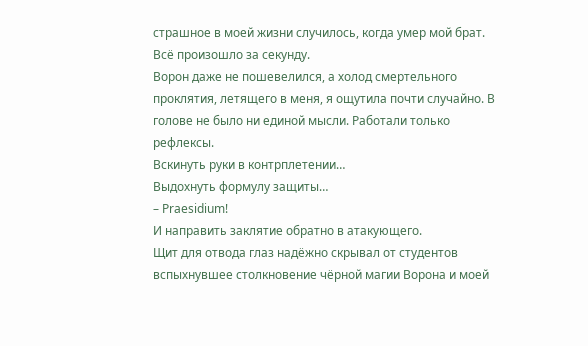страшное в моей жизни случилось, когда умер мой брат.
Всё произошло за секунду.
Ворон даже не пошевелился, а холод смертельного проклятия, летящего в меня, я ощутила почти случайно. В голове не было ни единой мысли. Работали только рефлексы.
Вскинуть руки в контрплетении…
Выдохнуть формулу защиты…
– Praesidium!
И направить заклятие обратно в атакующего.
Щит для отвода глаз надёжно скрывал от студентов вспыхнувшее столкновение чёрной магии Ворона и моей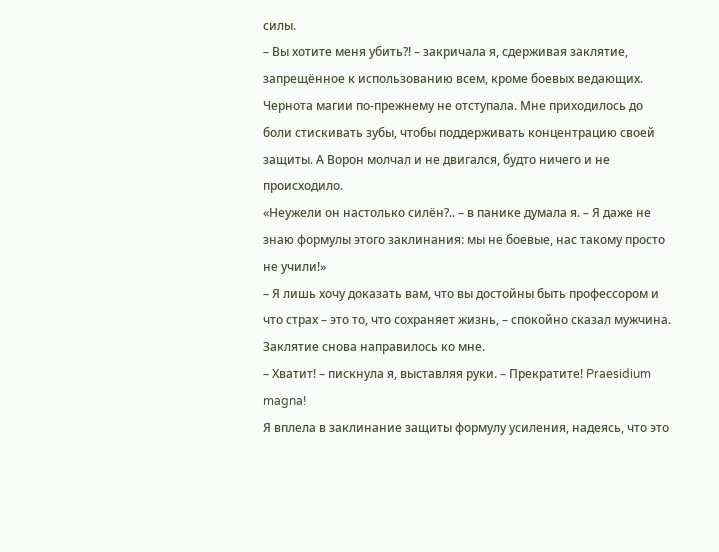силы.
– Вы хотите меня убить?! – закричала я, сдерживая заклятие, запрещённое к использованию всем, кроме боевых ведающих.
Чернота магии по-прежнему не отступала. Мне приходилось до боли стискивать зубы, чтобы поддерживать концентрацию своей защиты. А Ворон молчал и не двигался, будто ничего и не происходило.
«Неужели он настолько силён?.. – в панике думала я. – Я даже не знаю формулы этого заклинания: мы не боевые, нас такому просто не учили!»
– Я лишь хочу доказать вам, что вы достойны быть профессором и что страх – это то, что сохраняет жизнь, – спокойно сказал мужчина.
Заклятие снова направилось ко мне.
– Хватит! – пискнула я, выставляя руки. – Прекратите! Praesidium magna!
Я вплела в заклинание защиты формулу усиления, надеясь, что это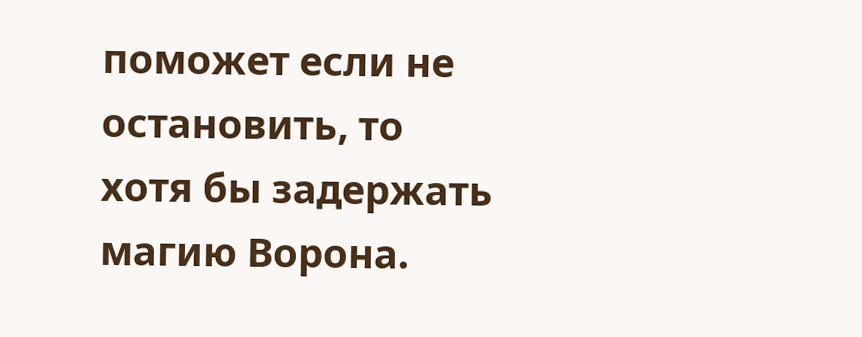поможет если не остановить, то хотя бы задержать магию Ворона.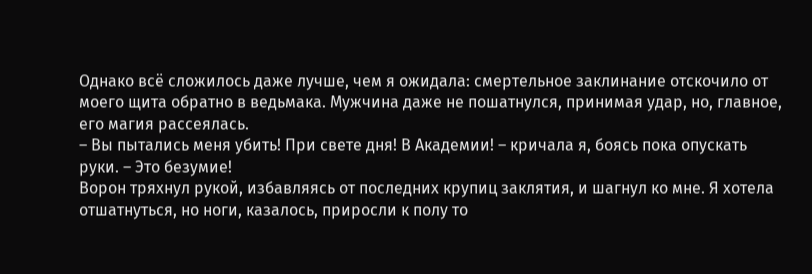Однако всё сложилось даже лучше, чем я ожидала: смертельное заклинание отскочило от моего щита обратно в ведьмака. Мужчина даже не пошатнулся, принимая удар, но, главное, его магия рассеялась.
– Вы пытались меня убить! При свете дня! В Академии! – кричала я, боясь пока опускать руки. – Это безумие!
Ворон тряхнул рукой, избавляясь от последних крупиц заклятия, и шагнул ко мне. Я хотела отшатнуться, но ноги, казалось, приросли к полу то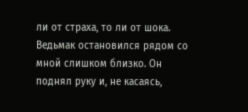ли от страха, то ли от шока.
Ведьмак остановился рядом со мной слишком близко. Он поднял руку и, не касаясь,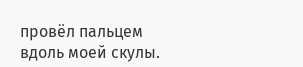провёл пальцем вдоль моей скулы.